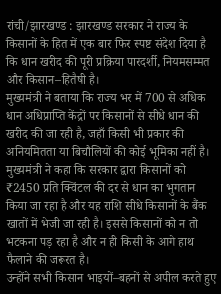रांची/झारखण्ड : झारखण्ड सरकार ने राज्य के किसानों के हित में एक बार फिर स्पष्ट संदेश दिया है कि धान खरीद की पूरी प्रक्रिया पारदर्शी, नियमसम्मत और किसान–हितैषी है।
मुख्यमंत्री ने बताया कि राज्य भर में 700 से अधिक धान अधिप्राप्ति केंद्रों पर किसानों से सीधे धान की खरीद की जा रही है, जहाँ किसी भी प्रकार की अनियमितता या बिचौलियों की कोई भूमिका नहीं है।
मुख्यमंत्री ने कहा कि सरकार द्वारा किसानों को ₹2450 प्रति क्विंटल की दर से धान का भुगतान किया जा रहा है और यह राशि सीधे किसानों के बैंक खातों में भेजी जा रही है। इससे किसानों को न तो भटकना पड़ रहा है और न ही किसी के आगे हाथ फैलाने की जरूरत है।
उन्होंने सभी किसान भाइयों–बहनों से अपील करते हुए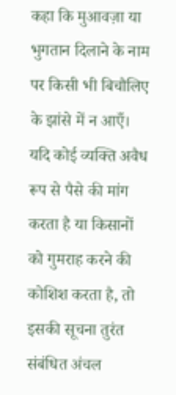कहा कि मुआवज़ा या भुगतान दिलाने के नाम पर किसी भी बिचौलिए के झांसे में न आएँ। यदि कोई व्यक्ति अवैध रूप से पैसे की मांग करता है या किसानों को गुमराह करने की कोशिश करता है, तो इसकी सूचना तुरंत संबंधित अंचल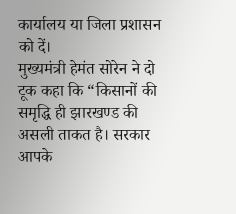कार्यालय या जिला प्रशासन को दें।
मुख्यमंत्री हेमंत सोरेन ने दो टूक कहा कि “किसानों की समृद्धि ही झारखण्ड की असली ताकत है। सरकार आपके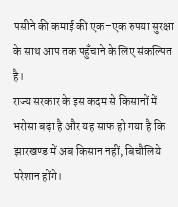पसीने की कमाई की एक–एक रुपया सुरक्षा के साथ आप तक पहुँचाने के लिए संकल्पित है।
राज्य सरकार के इस कदम से किसानों में भरोसा बढ़ा है और यह साफ हो गया है कि झारखण्ड में अब किसान नहीं, बिचौलिये परेशान होंगे।